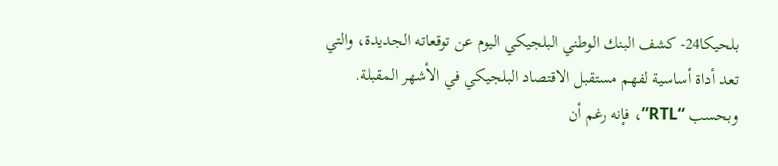بلحيكا24- كشف البنك الوطني البلجيكي اليوم عن توقعاته الجديدة، والتي تعد أداة أساسية لفهم مستقبل الاقتصاد البلجيكي في الأشهر المقبلة.
وبحسب “RTL”، فإنه رغم أن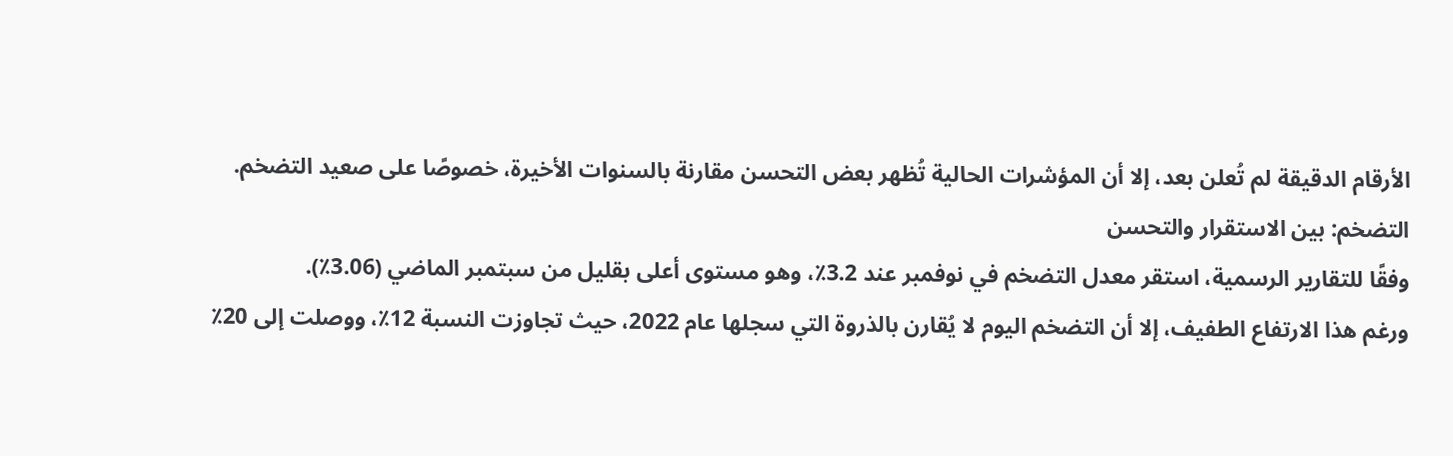الأرقام الدقيقة لم تُعلن بعد، إلا أن المؤشرات الحالية تُظهر بعض التحسن مقارنة بالسنوات الأخيرة، خصوصًا على صعيد التضخم.
التضخم: بين الاستقرار والتحسن
وفقًا للتقارير الرسمية، استقر معدل التضخم في نوفمبر عند 3.2٪، وهو مستوى أعلى بقليل من سبتمبر الماضي (3.06٪).
ورغم هذا الارتفاع الطفيف، إلا أن التضخم اليوم لا يُقارن بالذروة التي سجلها عام 2022، حيث تجاوزت النسبة 12٪، ووصلت إلى 20٪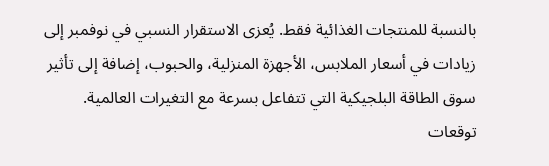بالنسبة للمنتجات الغذائية فقط. يُعزى الاستقرار النسبي في نوفمبر إلى زيادات في أسعار الملابس، الأجهزة المنزلية، والحبوب، إضافة إلى تأثير سوق الطاقة البلجيكية التي تتفاعل بسرعة مع التغيرات العالمية.
توقعات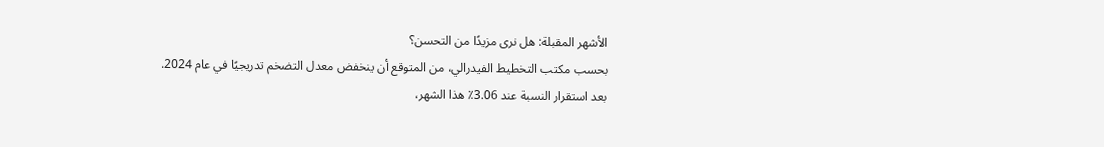الأشهر المقبلة: هل نرى مزيدًا من التحسن؟
بحسب مكتب التخطيط الفيدرالي، من المتوقع أن ينخفض معدل التضخم تدريجيًا في عام 2024.
بعد استقرار النسبة عند 3.06٪ هذا الشهر،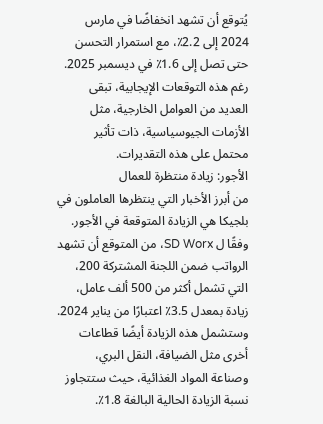يُتوقع أن تشهد انخفاضًا في مارس 2024 إلى 2.2٪، مع استمرار التحسن حتى تصل إلى 1.6٪ في ديسمبر 2025.
رغم هذه التوقعات الإيجابية، تبقى العديد من العوامل الخارجية، مثل الأزمات الجيوسياسية، ذات تأثير محتمل على هذه التقديرات.
الأجور: زيادة منتظرة للعمال
من أبرز الأخبار التي ينتظرها العاملون في بلجيكا هي الزيادة المتوقعة في الأجور.
وفقًا ل SD Worx، من المتوقع أن تشهد الرواتب ضمن اللجنة المشتركة 200، التي تشمل أكثر من 500 ألف عامل، زيادة بمعدل 3.5٪ اعتبارًا من يناير 2024.
وستشمل هذه الزيادة أيضًا قطاعات أخرى مثل الضيافة، النقل البري، وصناعة المواد الغذائية، حيث ستتجاوز نسبة الزيادة الحالية البالغة 1.8٪.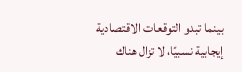بينما تبدو التوقعات الاقتصادية إيجابية نسبيًا، لا تزال هناك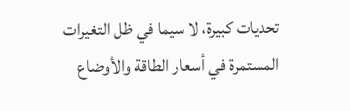تحديات كبيرة، لا سيما في ظل التغيرات المستمرة في أسعار الطاقة والأوضاع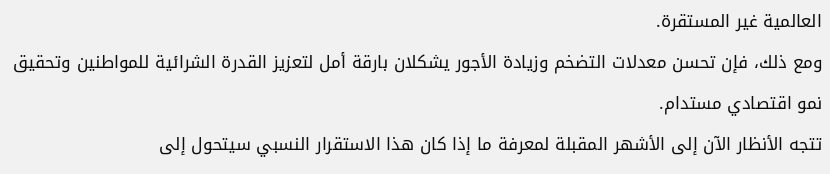العالمية غير المستقرة.
ومع ذلك، فإن تحسن معدلات التضخم وزيادة الأجور يشكلان بارقة أمل لتعزيز القدرة الشرائية للمواطنين وتحقيق نمو اقتصادي مستدام.
تتجه الأنظار الآن إلى الأشهر المقبلة لمعرفة ما إذا كان هذا الاستقرار النسبي سيتحول إلى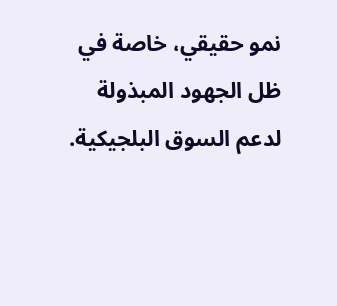نمو حقيقي، خاصة في ظل الجهود المبذولة لدعم السوق البلجيكية.